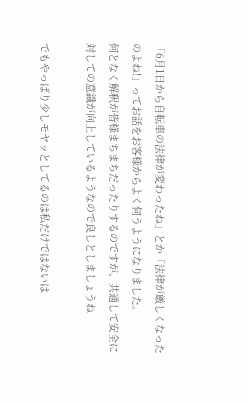「6月1日から自転車の法律が変わったね」とか「法律が厳しくなったのよね!」ってお話をお客様からよく伺うようになりました。
何となく解釈が皆様まちまちだったりするのですが、共通して安全に対しての意識が向上しているようなので良しとしましょうね

でもやっぱり少しモヤッとしてるのは私だけではないは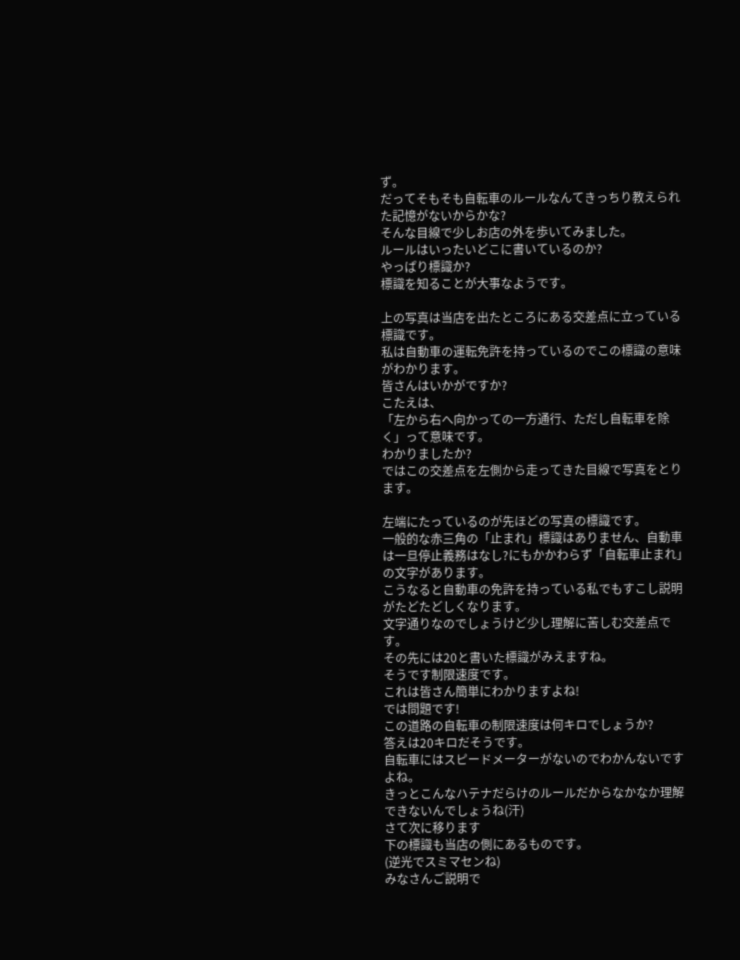ず。
だってそもそも自転車のルールなんてきっちり教えられた記憶がないからかな?
そんな目線で少しお店の外を歩いてみました。
ルールはいったいどこに書いているのか?
やっぱり標識か?
標識を知ることが大事なようです。

上の写真は当店を出たところにある交差点に立っている標識です。
私は自動車の運転免許を持っているのでこの標識の意味がわかります。
皆さんはいかがですか?
こたえは、
「左から右へ向かっての一方通行、ただし自転車を除く」って意味です。
わかりましたか?
ではこの交差点を左側から走ってきた目線で写真をとります。

左端にたっているのが先ほどの写真の標識です。
一般的な赤三角の「止まれ」標識はありません、自動車は一旦停止義務はなし?にもかかわらず「自転車止まれ」の文字があります。
こうなると自動車の免許を持っている私でもすこし説明がたどたどしくなります。
文字通りなのでしょうけど少し理解に苦しむ交差点です。
その先には20と書いた標識がみえますね。
そうです制限速度です。
これは皆さん簡単にわかりますよね!
では問題です!
この道路の自転車の制限速度は何キロでしょうか?
答えは20キロだそうです。
自転車にはスピードメーターがないのでわかんないですよね。
きっとこんなハテナだらけのルールだからなかなか理解できないんでしょうね(汗)
さて次に移ります
下の標識も当店の側にあるものです。
(逆光でスミマセンね)
みなさんご説明で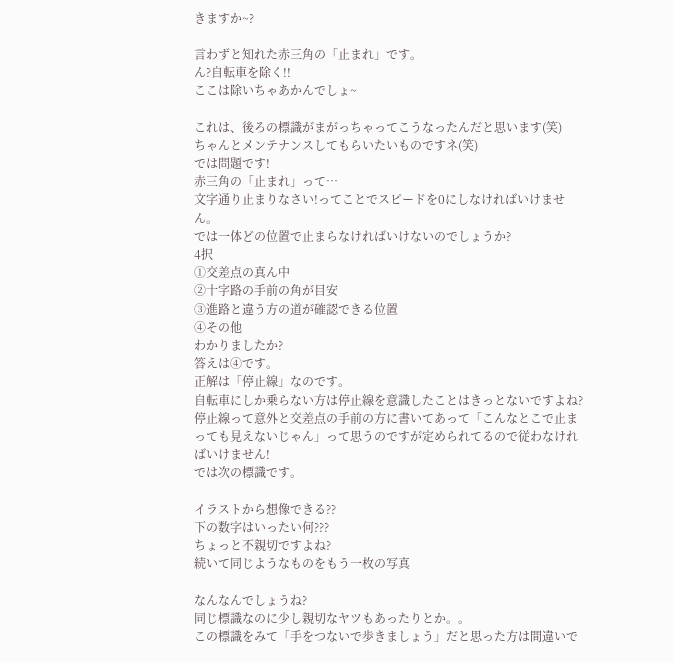きますか~?

言わずと知れた赤三角の「止まれ」です。
ん?自転車を除く!!
ここは除いちゃあかんでしょ~

これは、後ろの標識がまがっちゃってこうなったんだと思います(笑)
ちゃんとメンテナンスしてもらいたいものですネ(笑)
では問題です!
赤三角の「止まれ」って…
文字通り止まりなさい!ってことでスピードを0にしなければいけません。
では一体どの位置で止まらなければいけないのでしょうか?
4択
①交差点の真ん中
②十字路の手前の角が目安
③進路と違う方の道が確認できる位置
④その他
わかりましたか?
答えは④です。
正解は「停止線」なのです。
自転車にしか乗らない方は停止線を意識したことはきっとないですよね?
停止線って意外と交差点の手前の方に書いてあって「こんなとこで止まっても見えないじゃん」って思うのですが定められてるので従わなければいけません!
では次の標識です。

イラストから想像できる??
下の数字はいったい何???
ちょっと不親切ですよね?
続いて同じようなものをもう一枚の写真

なんなんでしょうね?
同じ標識なのに少し親切なヤツもあったりとか。。
この標識をみて「手をつないで歩きましょう」だと思った方は間違いで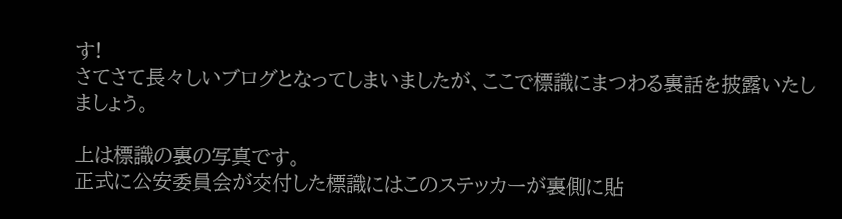す!
さてさて長々しいブログとなってしまいましたが、ここで標識にまつわる裏話を披露いたしましょう。

上は標識の裏の写真です。
正式に公安委員会が交付した標識にはこのステッカーが裏側に貼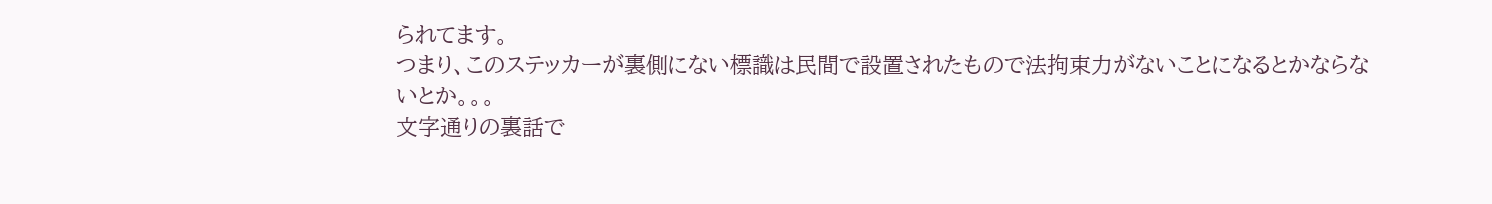られてます。
つまり、このステッカーが裏側にない標識は民間で設置されたもので法拘束力がないことになるとかならないとか。。。
文字通りの裏話で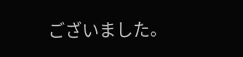ございました。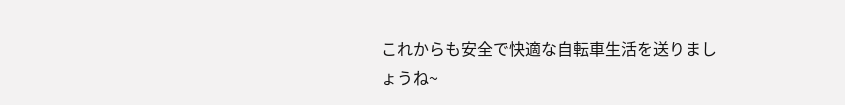これからも安全で快適な自転車生活を送りましょうね~